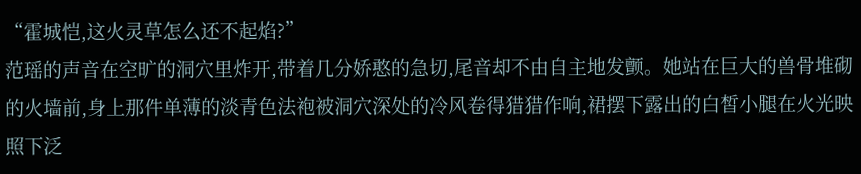“霍城恺,这火灵草怎么还不起焰?”
范瑶的声音在空旷的洞穴里炸开,带着几分娇憨的急切,尾音却不由自主地发颤。她站在巨大的兽骨堆砌的火墙前,身上那件单薄的淡青色法袍被洞穴深处的冷风卷得猎猎作响,裙摆下露出的白皙小腿在火光映照下泛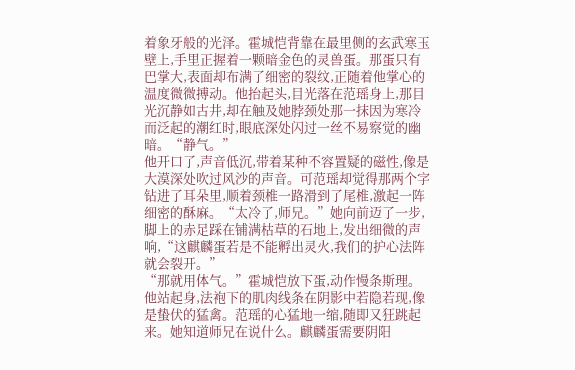着象牙般的光泽。霍城恺背靠在最里侧的玄武寒玉壁上,手里正握着一颗暗金色的灵兽蛋。那蛋只有巴掌大,表面却布满了细密的裂纹,正随着他掌心的温度微微搏动。他抬起头,目光落在范瑶身上,那目光沉静如古井,却在触及她脖颈处那一抹因为寒冷而泛起的潮红时,眼底深处闪过一丝不易察觉的幽暗。“静气。”
他开口了,声音低沉,带着某种不容置疑的磁性,像是大漠深处吹过风沙的声音。可范瑶却觉得那两个字钻进了耳朵里,顺着颈椎一路滑到了尾椎,激起一阵细密的酥麻。“太冷了,师兄。”她向前迈了一步,脚上的赤足踩在铺满枯草的石地上,发出细微的声响,“这麒麟蛋若是不能孵出灵火,我们的护心法阵就会裂开。”
“那就用体气。”霍城恺放下蛋,动作慢条斯理。他站起身,法袍下的肌肉线条在阴影中若隐若现,像是蛰伏的猛禽。范瑶的心猛地一缩,随即又狂跳起来。她知道师兄在说什么。麒麟蛋需要阴阳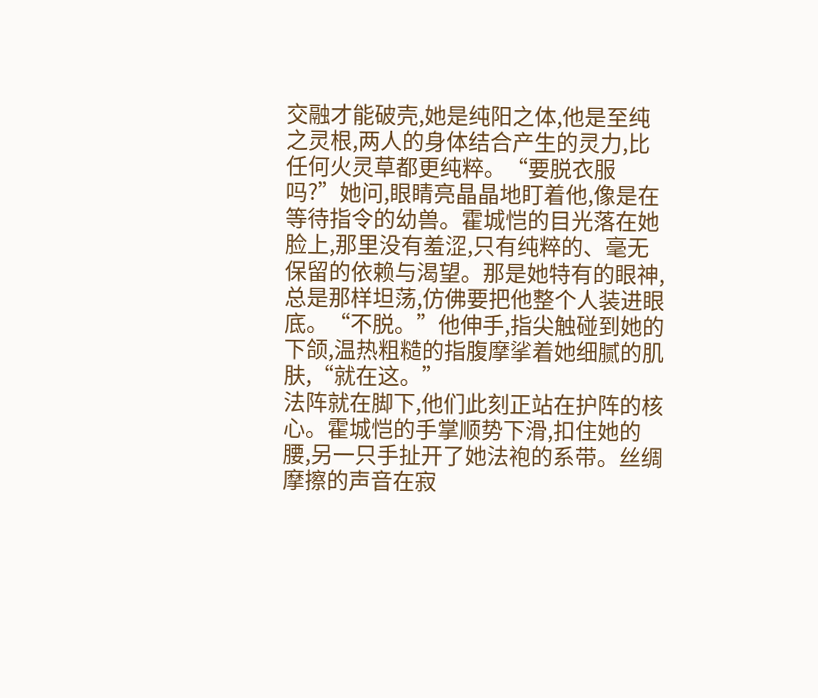交融才能破壳,她是纯阳之体,他是至纯之灵根,两人的身体结合产生的灵力,比任何火灵草都更纯粹。“要脱衣服吗?”她问,眼睛亮晶晶地盯着他,像是在等待指令的幼兽。霍城恺的目光落在她脸上,那里没有羞涩,只有纯粹的、毫无保留的依赖与渴望。那是她特有的眼神,总是那样坦荡,仿佛要把他整个人装进眼底。“不脱。”他伸手,指尖触碰到她的下颌,温热粗糙的指腹摩挲着她细腻的肌肤,“就在这。”
法阵就在脚下,他们此刻正站在护阵的核心。霍城恺的手掌顺势下滑,扣住她的腰,另一只手扯开了她法袍的系带。丝绸摩擦的声音在寂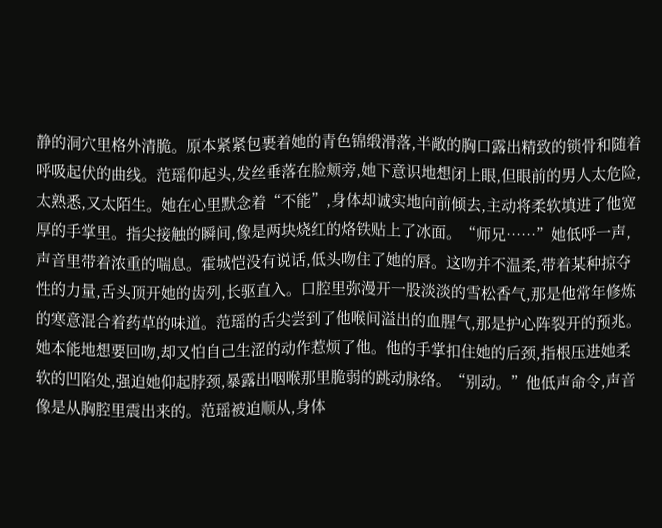静的洞穴里格外清脆。原本紧紧包裹着她的青色锦缎滑落,半敞的胸口露出精致的锁骨和随着呼吸起伏的曲线。范瑶仰起头,发丝垂落在脸颊旁,她下意识地想闭上眼,但眼前的男人太危险,太熟悉,又太陌生。她在心里默念着“不能”,身体却诚实地向前倾去,主动将柔软填进了他宽厚的手掌里。指尖接触的瞬间,像是两块烧红的烙铁贴上了冰面。“师兄……”她低呼一声,声音里带着浓重的喘息。霍城恺没有说话,低头吻住了她的唇。这吻并不温柔,带着某种掠夺性的力量,舌头顶开她的齿列,长驱直入。口腔里弥漫开一股淡淡的雪松香气,那是他常年修炼的寒意混合着药草的味道。范瑶的舌尖尝到了他喉间溢出的血腥气,那是护心阵裂开的预兆。她本能地想要回吻,却又怕自己生涩的动作惹烦了他。他的手掌扣住她的后颈,指根压进她柔软的凹陷处,强迫她仰起脖颈,暴露出咽喉那里脆弱的跳动脉络。“别动。”他低声命令,声音像是从胸腔里震出来的。范瑶被迫顺从,身体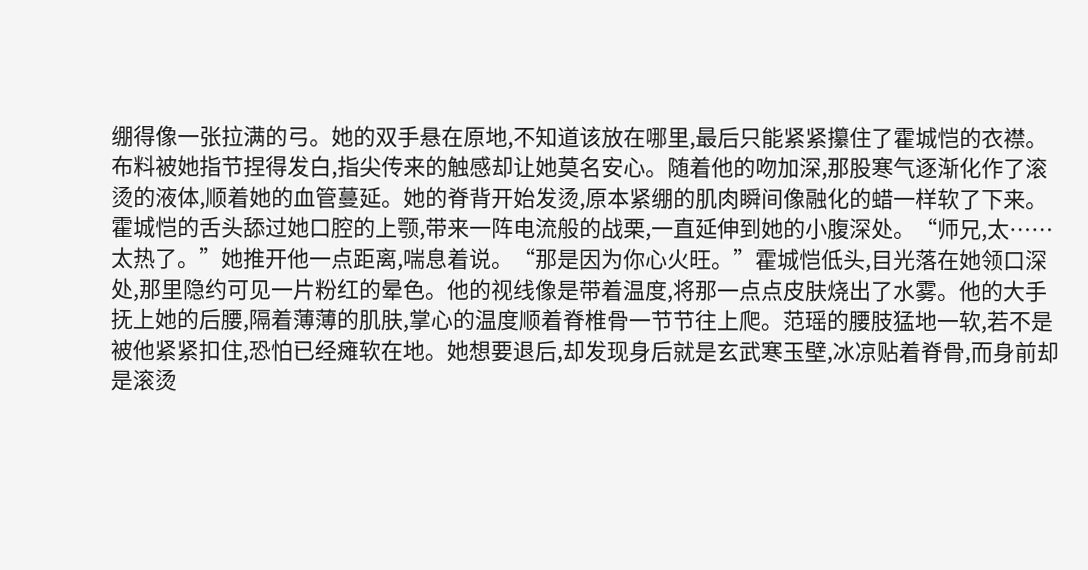绷得像一张拉满的弓。她的双手悬在原地,不知道该放在哪里,最后只能紧紧攥住了霍城恺的衣襟。布料被她指节捏得发白,指尖传来的触感却让她莫名安心。随着他的吻加深,那股寒气逐渐化作了滚烫的液体,顺着她的血管蔓延。她的脊背开始发烫,原本紧绷的肌肉瞬间像融化的蜡一样软了下来。霍城恺的舌头舔过她口腔的上颚,带来一阵电流般的战栗,一直延伸到她的小腹深处。“师兄,太……太热了。”她推开他一点距离,喘息着说。“那是因为你心火旺。”霍城恺低头,目光落在她领口深处,那里隐约可见一片粉红的晕色。他的视线像是带着温度,将那一点点皮肤烧出了水雾。他的大手抚上她的后腰,隔着薄薄的肌肤,掌心的温度顺着脊椎骨一节节往上爬。范瑶的腰肢猛地一软,若不是被他紧紧扣住,恐怕已经瘫软在地。她想要退后,却发现身后就是玄武寒玉壁,冰凉贴着脊骨,而身前却是滚烫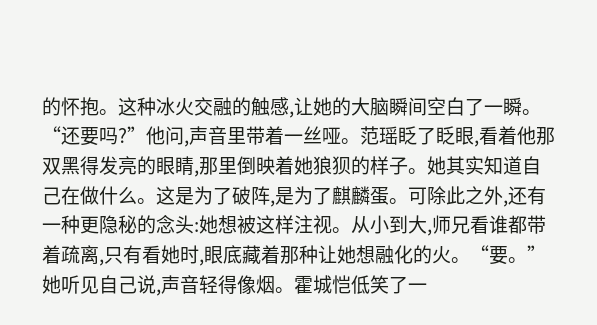的怀抱。这种冰火交融的触感,让她的大脑瞬间空白了一瞬。“还要吗?”他问,声音里带着一丝哑。范瑶眨了眨眼,看着他那双黑得发亮的眼睛,那里倒映着她狼狈的样子。她其实知道自己在做什么。这是为了破阵,是为了麒麟蛋。可除此之外,还有一种更隐秘的念头:她想被这样注视。从小到大,师兄看谁都带着疏离,只有看她时,眼底藏着那种让她想融化的火。“要。”她听见自己说,声音轻得像烟。霍城恺低笑了一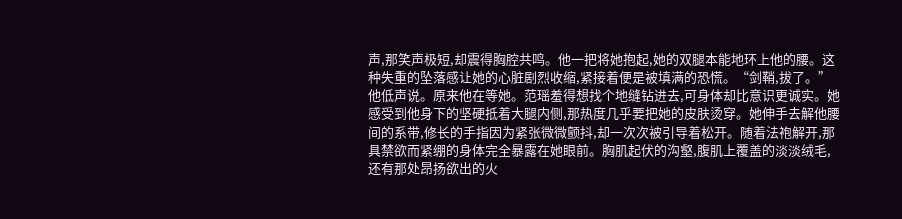声,那笑声极短,却震得胸腔共鸣。他一把将她抱起,她的双腿本能地环上他的腰。这种失重的坠落感让她的心脏剧烈收缩,紧接着便是被填满的恐慌。“剑鞘,拔了。”他低声说。原来他在等她。范瑶羞得想找个地缝钻进去,可身体却比意识更诚实。她感受到他身下的坚硬抵着大腿内侧,那热度几乎要把她的皮肤烫穿。她伸手去解他腰间的系带,修长的手指因为紧张微微颤抖,却一次次被引导着松开。随着法袍解开,那具禁欲而紧绷的身体完全暴露在她眼前。胸肌起伏的沟壑,腹肌上覆盖的淡淡绒毛,还有那处昂扬欲出的火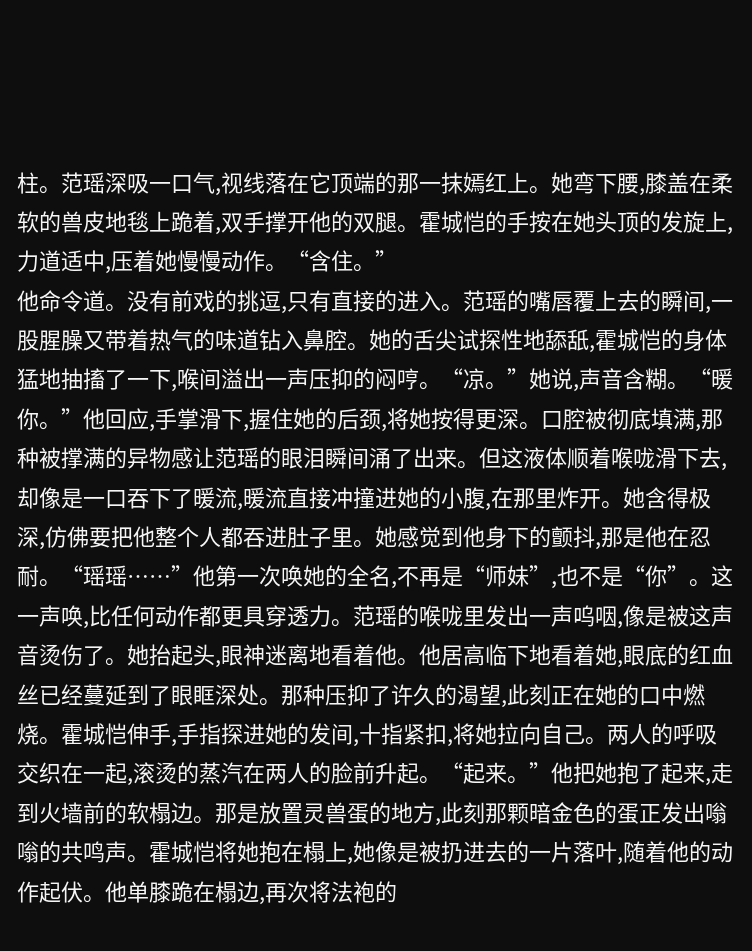柱。范瑶深吸一口气,视线落在它顶端的那一抹嫣红上。她弯下腰,膝盖在柔软的兽皮地毯上跪着,双手撑开他的双腿。霍城恺的手按在她头顶的发旋上,力道适中,压着她慢慢动作。“含住。”
他命令道。没有前戏的挑逗,只有直接的进入。范瑶的嘴唇覆上去的瞬间,一股腥臊又带着热气的味道钻入鼻腔。她的舌尖试探性地舔舐,霍城恺的身体猛地抽搐了一下,喉间溢出一声压抑的闷哼。“凉。”她说,声音含糊。“暖你。”他回应,手掌滑下,握住她的后颈,将她按得更深。口腔被彻底填满,那种被撑满的异物感让范瑶的眼泪瞬间涌了出来。但这液体顺着喉咙滑下去,却像是一口吞下了暖流,暖流直接冲撞进她的小腹,在那里炸开。她含得极深,仿佛要把他整个人都吞进肚子里。她感觉到他身下的颤抖,那是他在忍耐。“瑶瑶……”他第一次唤她的全名,不再是“师妹”,也不是“你”。这一声唤,比任何动作都更具穿透力。范瑶的喉咙里发出一声呜咽,像是被这声音烫伤了。她抬起头,眼神迷离地看着他。他居高临下地看着她,眼底的红血丝已经蔓延到了眼眶深处。那种压抑了许久的渴望,此刻正在她的口中燃烧。霍城恺伸手,手指探进她的发间,十指紧扣,将她拉向自己。两人的呼吸交织在一起,滚烫的蒸汽在两人的脸前升起。“起来。”他把她抱了起来,走到火墙前的软榻边。那是放置灵兽蛋的地方,此刻那颗暗金色的蛋正发出嗡嗡的共鸣声。霍城恺将她抱在榻上,她像是被扔进去的一片落叶,随着他的动作起伏。他单膝跪在榻边,再次将法袍的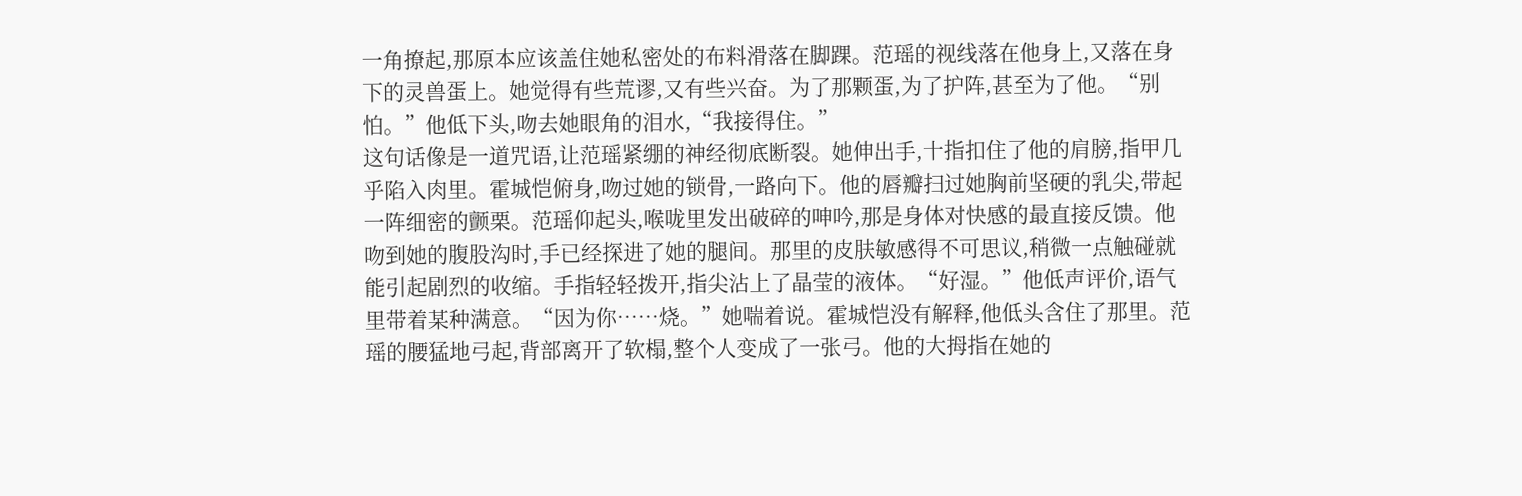一角撩起,那原本应该盖住她私密处的布料滑落在脚踝。范瑶的视线落在他身上,又落在身下的灵兽蛋上。她觉得有些荒谬,又有些兴奋。为了那颗蛋,为了护阵,甚至为了他。“别怕。”他低下头,吻去她眼角的泪水,“我接得住。”
这句话像是一道咒语,让范瑶紧绷的神经彻底断裂。她伸出手,十指扣住了他的肩膀,指甲几乎陷入肉里。霍城恺俯身,吻过她的锁骨,一路向下。他的唇瓣扫过她胸前坚硬的乳尖,带起一阵细密的颤栗。范瑶仰起头,喉咙里发出破碎的呻吟,那是身体对快感的最直接反馈。他吻到她的腹股沟时,手已经探进了她的腿间。那里的皮肤敏感得不可思议,稍微一点触碰就能引起剧烈的收缩。手指轻轻拨开,指尖沾上了晶莹的液体。“好湿。”他低声评价,语气里带着某种满意。“因为你……烧。”她喘着说。霍城恺没有解释,他低头含住了那里。范瑶的腰猛地弓起,背部离开了软榻,整个人变成了一张弓。他的大拇指在她的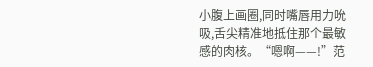小腹上画圈,同时嘴唇用力吮吸,舌尖精准地抵住那个最敏感的肉核。“嗯啊——!”范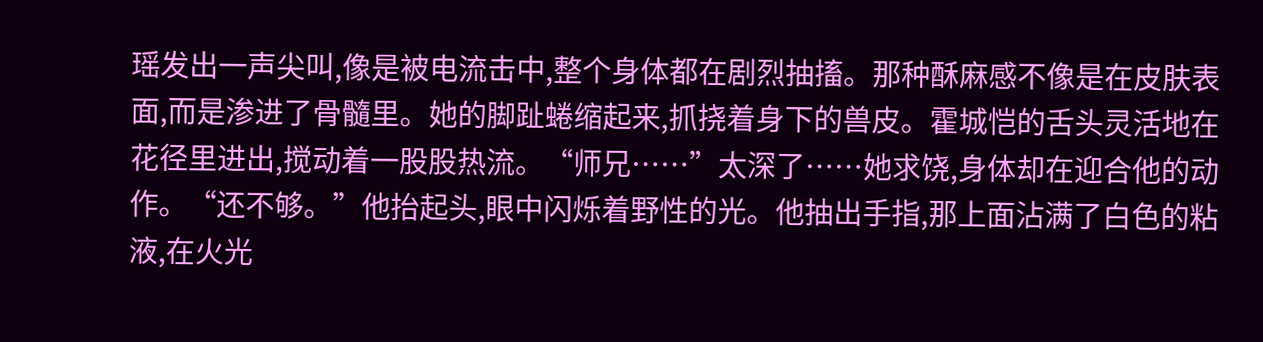瑶发出一声尖叫,像是被电流击中,整个身体都在剧烈抽搐。那种酥麻感不像是在皮肤表面,而是渗进了骨髓里。她的脚趾蜷缩起来,抓挠着身下的兽皮。霍城恺的舌头灵活地在花径里进出,搅动着一股股热流。“师兄……”太深了……她求饶,身体却在迎合他的动作。“还不够。”他抬起头,眼中闪烁着野性的光。他抽出手指,那上面沾满了白色的粘液,在火光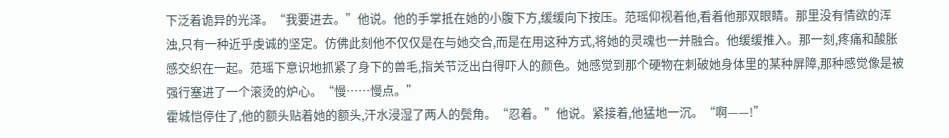下泛着诡异的光泽。“我要进去。”他说。他的手掌抵在她的小腹下方,缓缓向下按压。范瑶仰视着他,看着他那双眼睛。那里没有情欲的浑浊,只有一种近乎虔诚的坚定。仿佛此刻他不仅仅是在与她交合,而是在用这种方式,将她的灵魂也一并融合。他缓缓推入。那一刻,疼痛和酸胀感交织在一起。范瑶下意识地抓紧了身下的兽毛,指关节泛出白得吓人的颜色。她感觉到那个硬物在刺破她身体里的某种屏障,那种感觉像是被强行塞进了一个滚烫的炉心。“慢……慢点。”
霍城恺停住了,他的额头贴着她的额头,汗水浸湿了两人的鬓角。“忍着。”他说。紧接着,他猛地一沉。“啊——!”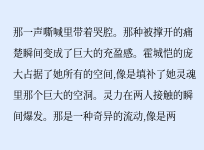那一声嘶喊里带着哭腔。那种被撑开的痛楚瞬间变成了巨大的充盈感。霍城恺的庞大占据了她所有的空间,像是填补了她灵魂里那个巨大的空洞。灵力在两人接触的瞬间爆发。那是一种奇异的流动,像是两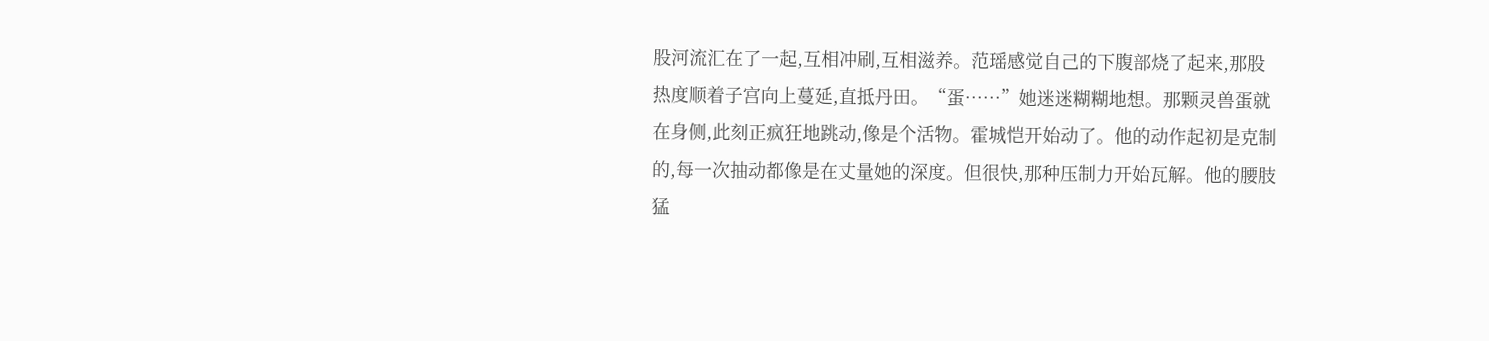股河流汇在了一起,互相冲刷,互相滋养。范瑶感觉自己的下腹部烧了起来,那股热度顺着子宫向上蔓延,直抵丹田。“蛋……”她迷迷糊糊地想。那颗灵兽蛋就在身侧,此刻正疯狂地跳动,像是个活物。霍城恺开始动了。他的动作起初是克制的,每一次抽动都像是在丈量她的深度。但很快,那种压制力开始瓦解。他的腰肢猛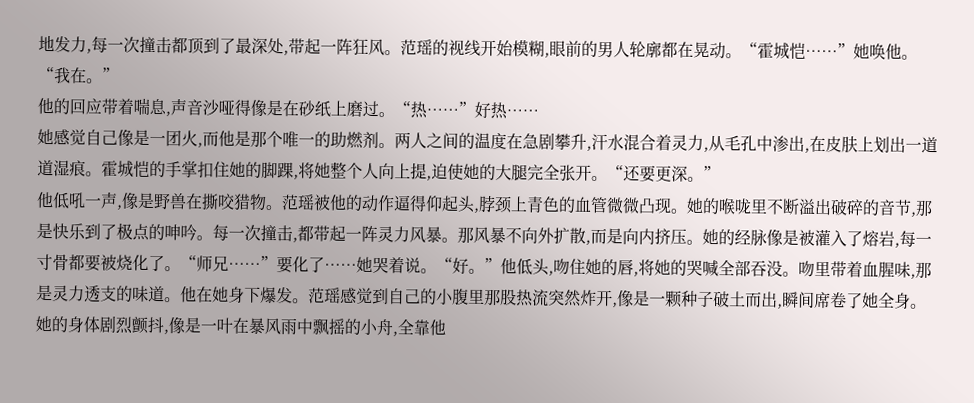地发力,每一次撞击都顶到了最深处,带起一阵狂风。范瑶的视线开始模糊,眼前的男人轮廓都在晃动。“霍城恺……”她唤他。“我在。”
他的回应带着喘息,声音沙哑得像是在砂纸上磨过。“热……”好热……
她感觉自己像是一团火,而他是那个唯一的助燃剂。两人之间的温度在急剧攀升,汗水混合着灵力,从毛孔中渗出,在皮肤上划出一道道湿痕。霍城恺的手掌扣住她的脚踝,将她整个人向上提,迫使她的大腿完全张开。“还要更深。”
他低吼一声,像是野兽在撕咬猎物。范瑶被他的动作逼得仰起头,脖颈上青色的血管微微凸现。她的喉咙里不断溢出破碎的音节,那是快乐到了极点的呻吟。每一次撞击,都带起一阵灵力风暴。那风暴不向外扩散,而是向内挤压。她的经脉像是被灌入了熔岩,每一寸骨都要被烧化了。“师兄……”要化了……她哭着说。“好。”他低头,吻住她的唇,将她的哭喊全部吞没。吻里带着血腥味,那是灵力透支的味道。他在她身下爆发。范瑶感觉到自己的小腹里那股热流突然炸开,像是一颗种子破土而出,瞬间席卷了她全身。她的身体剧烈颤抖,像是一叶在暴风雨中飘摇的小舟,全靠他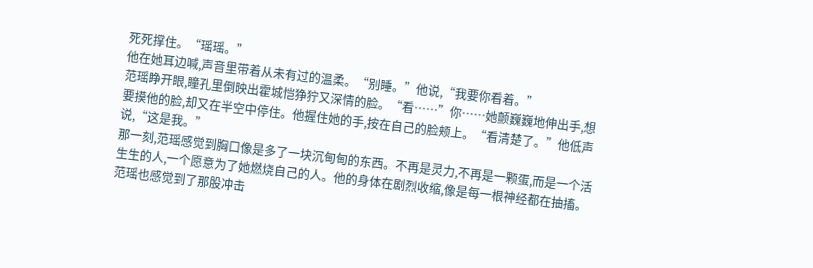死死撑住。“瑶瑶。”
他在她耳边喊,声音里带着从未有过的温柔。“别睡。”他说,“我要你看着。”
范瑶睁开眼,瞳孔里倒映出霍城恺狰狞又深情的脸。“看……”你……她颤巍巍地伸出手,想要摸他的脸,却又在半空中停住。他握住她的手,按在自己的脸颊上。“看清楚了。”他低声说,“这是我。”
那一刻,范瑶感觉到胸口像是多了一块沉甸甸的东西。不再是灵力,不再是一颗蛋,而是一个活生生的人,一个愿意为了她燃烧自己的人。他的身体在剧烈收缩,像是每一根神经都在抽搐。范瑶也感觉到了那股冲击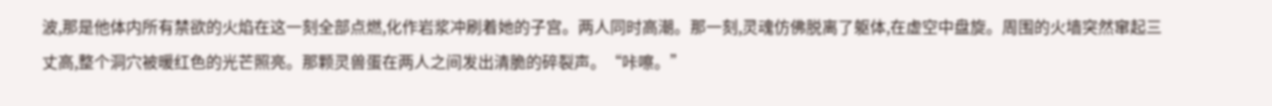波,那是他体内所有禁欲的火焰在这一刻全部点燃,化作岩浆冲刷着她的子宫。两人同时高潮。那一刻,灵魂仿佛脱离了躯体,在虚空中盘旋。周围的火墙突然窜起三丈高,整个洞穴被暖红色的光芒照亮。那颗灵兽蛋在两人之间发出清脆的碎裂声。“咔嚓。”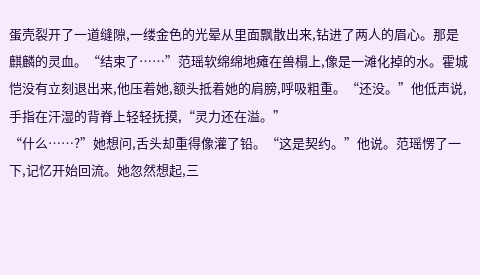蛋壳裂开了一道缝隙,一缕金色的光晕从里面飘散出来,钻进了两人的眉心。那是麒麟的灵血。“结束了……”范瑶软绵绵地瘫在兽榻上,像是一滩化掉的水。霍城恺没有立刻退出来,他压着她,额头抵着她的肩膀,呼吸粗重。“还没。”他低声说,手指在汗湿的背脊上轻轻抚摸,“灵力还在溢。”
“什么……?”她想问,舌头却重得像灌了铅。“这是契约。”他说。范瑶愣了一下,记忆开始回流。她忽然想起,三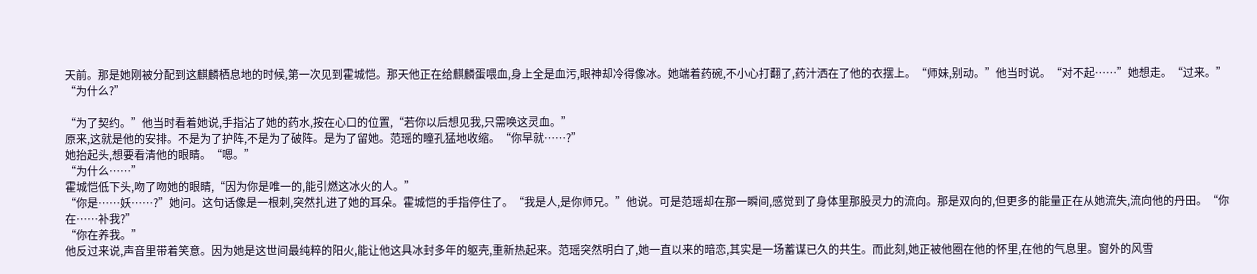天前。那是她刚被分配到这麒麟栖息地的时候,第一次见到霍城恺。那天他正在给麒麟蛋喂血,身上全是血污,眼神却冷得像冰。她端着药碗,不小心打翻了,药汁洒在了他的衣摆上。“师妹,别动。”他当时说。“对不起……”她想走。“过来。”
“为什么?”

“为了契约。”他当时看着她说,手指沾了她的药水,按在心口的位置,“若你以后想见我,只需唤这灵血。”
原来,这就是他的安排。不是为了护阵,不是为了破阵。是为了留她。范瑶的瞳孔猛地收缩。“你早就……?”
她抬起头,想要看清他的眼睛。“嗯。”
“为什么……”
霍城恺低下头,吻了吻她的眼睛,“因为你是唯一的,能引燃这冰火的人。”
“你是……妖……?”她问。这句话像是一根刺,突然扎进了她的耳朵。霍城恺的手指停住了。“我是人,是你师兄。”他说。可是范瑶却在那一瞬间,感觉到了身体里那股灵力的流向。那是双向的,但更多的能量正在从她流失,流向他的丹田。“你在……补我?”
“你在养我。”
他反过来说,声音里带着笑意。因为她是这世间最纯粹的阳火,能让他这具冰封多年的躯壳,重新热起来。范瑶突然明白了,她一直以来的暗恋,其实是一场蓄谋已久的共生。而此刻,她正被他圈在他的怀里,在他的气息里。窗外的风雪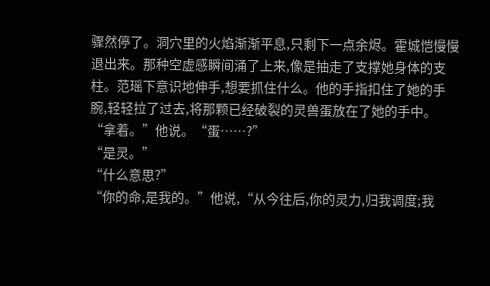骤然停了。洞穴里的火焰渐渐平息,只剩下一点余烬。霍城恺慢慢退出来。那种空虚感瞬间涌了上来,像是抽走了支撑她身体的支柱。范瑶下意识地伸手,想要抓住什么。他的手指扣住了她的手腕,轻轻拉了过去,将那颗已经破裂的灵兽蛋放在了她的手中。“拿着。”他说。“蛋……?”
“是灵。”
“什么意思?”
“你的命,是我的。”他说,“从今往后,你的灵力,归我调度;我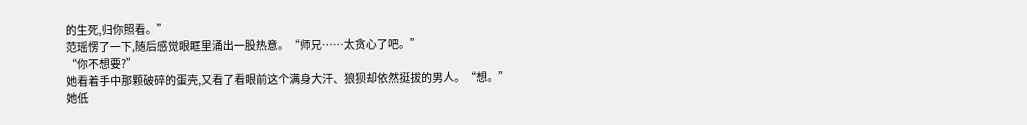的生死,归你照看。”
范瑶愣了一下,随后感觉眼眶里涌出一股热意。“师兄……太贪心了吧。”
“你不想要?”
她看着手中那颗破碎的蛋壳,又看了看眼前这个满身大汗、狼狈却依然挺拔的男人。“想。”她低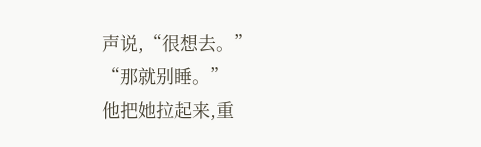声说,“很想去。”
“那就别睡。”
他把她拉起来,重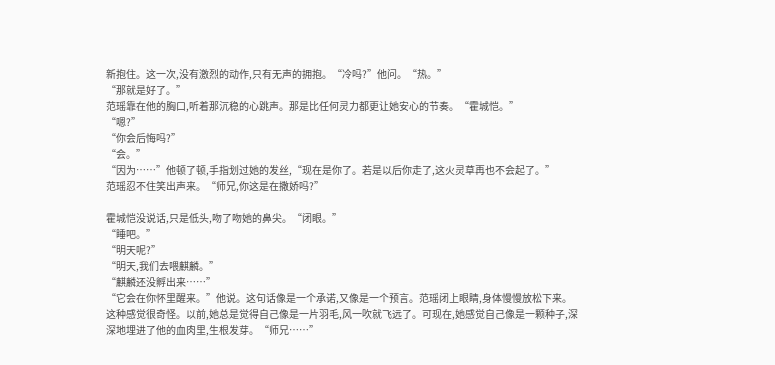新抱住。这一次,没有激烈的动作,只有无声的拥抱。“冷吗?”他问。“热。”
“那就是好了。”
范瑶靠在他的胸口,听着那沉稳的心跳声。那是比任何灵力都更让她安心的节奏。“霍城恺。”
“嗯?”
“你会后悔吗?”
“会。”
“因为……”他顿了顿,手指划过她的发丝,“现在是你了。若是以后你走了,这火灵草再也不会起了。”
范瑶忍不住笑出声来。“师兄,你这是在撒娇吗?”

霍城恺没说话,只是低头,吻了吻她的鼻尖。“闭眼。”
“睡吧。”
“明天呢?”
“明天,我们去喂麒麟。”
“麒麟还没孵出来……”
“它会在你怀里醒来。”他说。这句话像是一个承诺,又像是一个预言。范瑶闭上眼睛,身体慢慢放松下来。这种感觉很奇怪。以前,她总是觉得自己像是一片羽毛,风一吹就飞远了。可现在,她感觉自己像是一颗种子,深深地埋进了他的血肉里,生根发芽。“师兄……”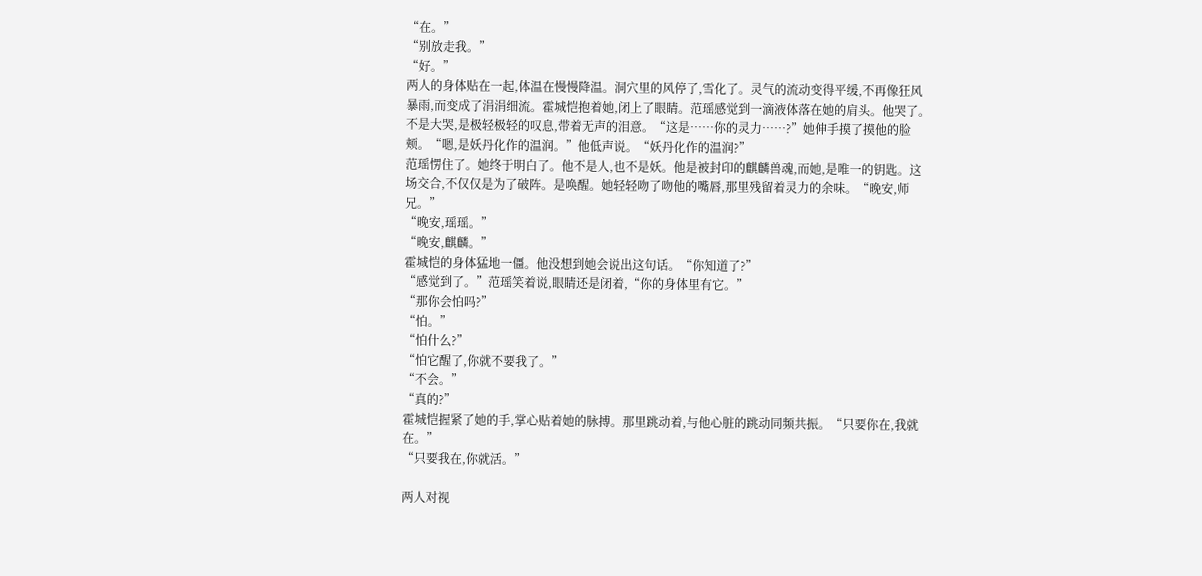“在。”
“别放走我。”
“好。”
两人的身体贴在一起,体温在慢慢降温。洞穴里的风停了,雪化了。灵气的流动变得平缓,不再像狂风暴雨,而变成了涓涓细流。霍城恺抱着她,闭上了眼睛。范瑶感觉到一滴液体落在她的肩头。他哭了。不是大哭,是极轻极轻的叹息,带着无声的泪意。“这是……你的灵力……?”她伸手摸了摸他的脸颊。“嗯,是妖丹化作的温润。”他低声说。“妖丹化作的温润?”
范瑶愣住了。她终于明白了。他不是人,也不是妖。他是被封印的麒麟兽魂,而她,是唯一的钥匙。这场交合,不仅仅是为了破阵。是唤醒。她轻轻吻了吻他的嘴唇,那里残留着灵力的余味。“晚安,师兄。”
“晚安,瑶瑶。”
“晚安,麒麟。”
霍城恺的身体猛地一僵。他没想到她会说出这句话。“你知道了?”
“感觉到了。”范瑶笑着说,眼睛还是闭着,“你的身体里有它。”
“那你会怕吗?”
“怕。”
“怕什么?”
“怕它醒了,你就不要我了。”
“不会。”
“真的?”
霍城恺握紧了她的手,掌心贴着她的脉搏。那里跳动着,与他心脏的跳动同频共振。“只要你在,我就在。”
“只要我在,你就活。”

两人对视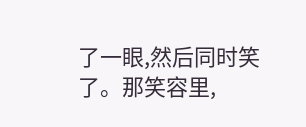了一眼,然后同时笑了。那笑容里,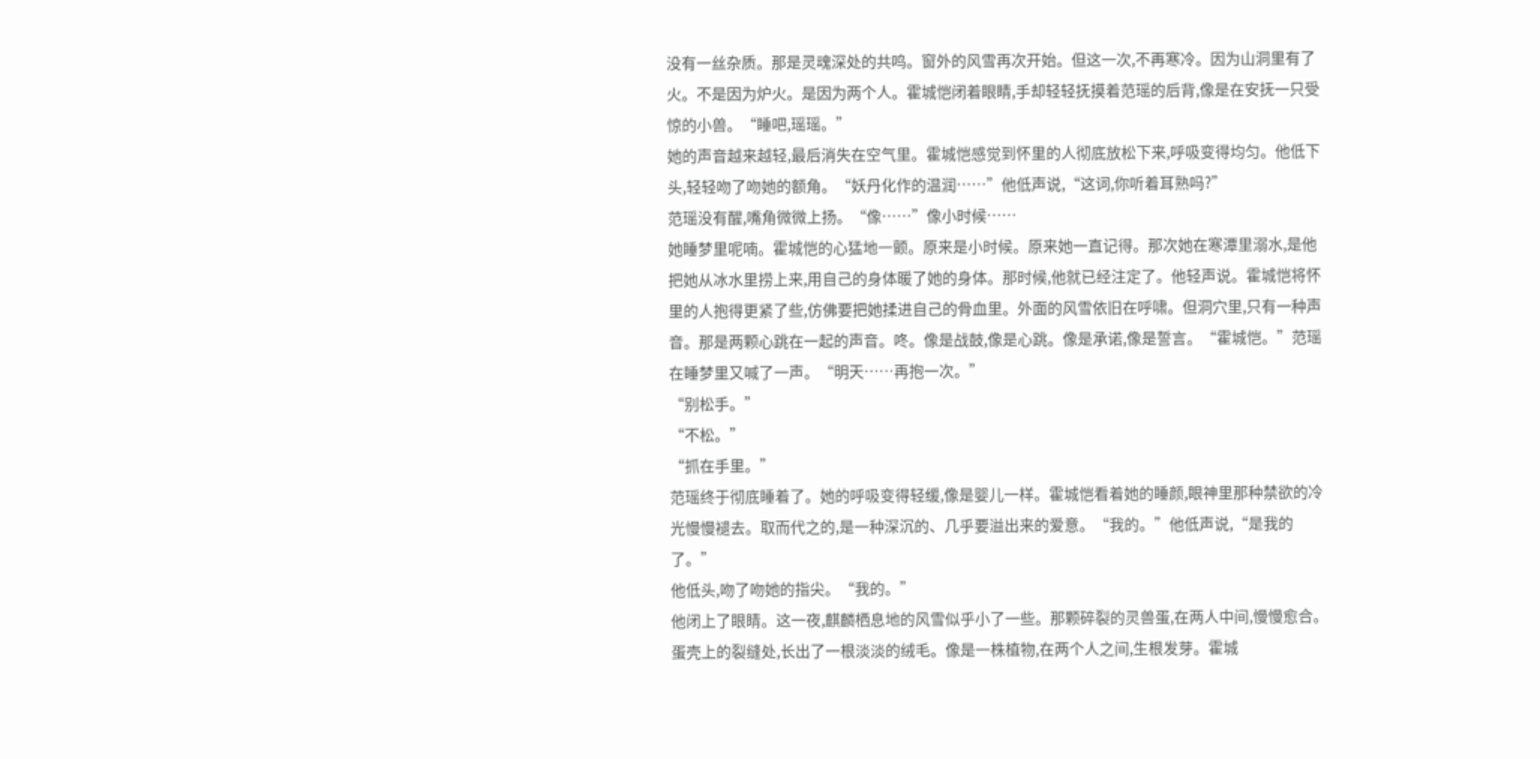没有一丝杂质。那是灵魂深处的共鸣。窗外的风雪再次开始。但这一次,不再寒冷。因为山洞里有了火。不是因为炉火。是因为两个人。霍城恺闭着眼睛,手却轻轻抚摸着范瑶的后背,像是在安抚一只受惊的小兽。“睡吧,瑶瑶。”
她的声音越来越轻,最后消失在空气里。霍城恺感觉到怀里的人彻底放松下来,呼吸变得均匀。他低下头,轻轻吻了吻她的额角。“妖丹化作的温润……”他低声说,“这词,你听着耳熟吗?”
范瑶没有醒,嘴角微微上扬。“像……”像小时候……
她睡梦里呢喃。霍城恺的心猛地一颤。原来是小时候。原来她一直记得。那次她在寒潭里溺水,是他把她从冰水里捞上来,用自己的身体暖了她的身体。那时候,他就已经注定了。他轻声说。霍城恺将怀里的人抱得更紧了些,仿佛要把她揉进自己的骨血里。外面的风雪依旧在呼啸。但洞穴里,只有一种声音。那是两颗心跳在一起的声音。咚。像是战鼓,像是心跳。像是承诺,像是誓言。“霍城恺。”范瑶在睡梦里又喊了一声。“明天……再抱一次。”
“别松手。”
“不松。”
“抓在手里。”
范瑶终于彻底睡着了。她的呼吸变得轻缓,像是婴儿一样。霍城恺看着她的睡颜,眼神里那种禁欲的冷光慢慢褪去。取而代之的,是一种深沉的、几乎要溢出来的爱意。“我的。”他低声说,“是我的了。”
他低头,吻了吻她的指尖。“我的。”
他闭上了眼睛。这一夜,麒麟栖息地的风雪似乎小了一些。那颗碎裂的灵兽蛋,在两人中间,慢慢愈合。蛋壳上的裂缝处,长出了一根淡淡的绒毛。像是一株植物,在两个人之间,生根发芽。霍城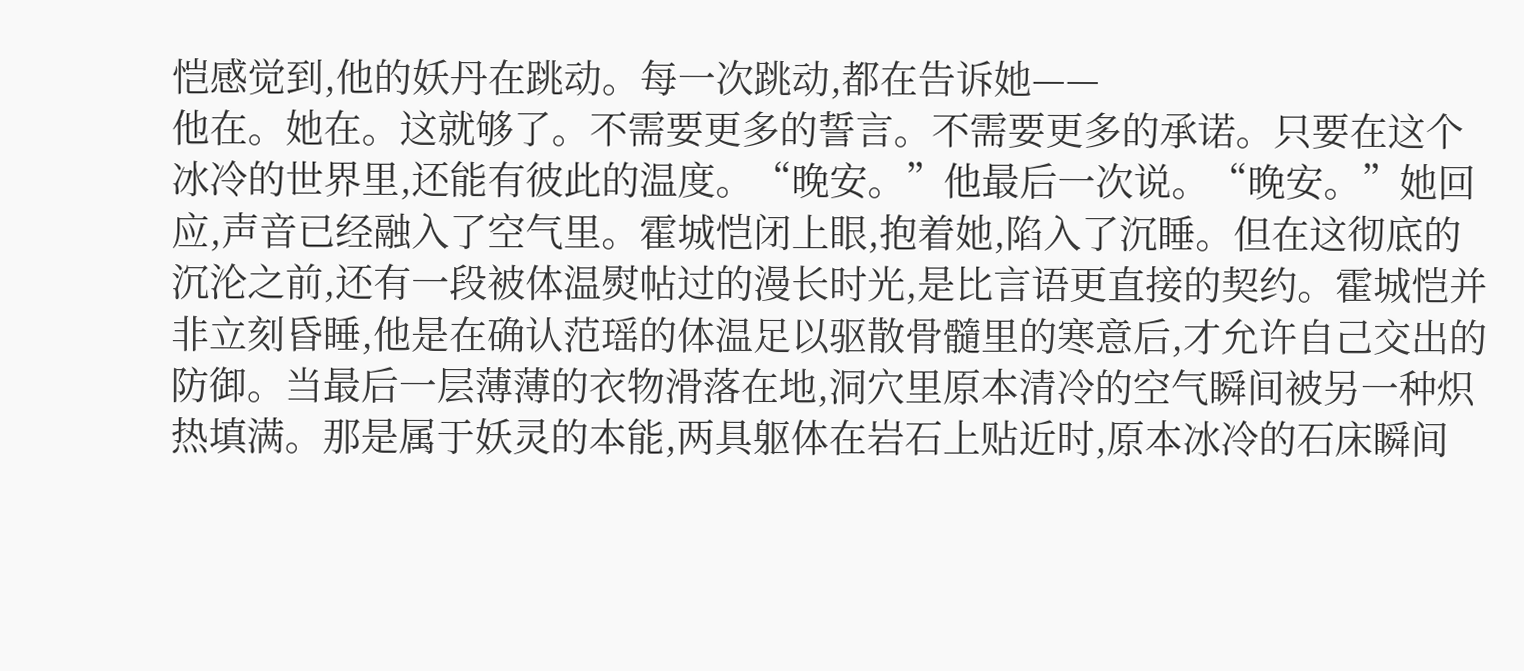恺感觉到,他的妖丹在跳动。每一次跳动,都在告诉她——
他在。她在。这就够了。不需要更多的誓言。不需要更多的承诺。只要在这个冰冷的世界里,还能有彼此的温度。“晚安。”他最后一次说。“晚安。”她回应,声音已经融入了空气里。霍城恺闭上眼,抱着她,陷入了沉睡。但在这彻底的沉沦之前,还有一段被体温熨帖过的漫长时光,是比言语更直接的契约。霍城恺并非立刻昏睡,他是在确认范瑶的体温足以驱散骨髓里的寒意后,才允许自己交出的防御。当最后一层薄薄的衣物滑落在地,洞穴里原本清冷的空气瞬间被另一种炽热填满。那是属于妖灵的本能,两具躯体在岩石上贴近时,原本冰冷的石床瞬间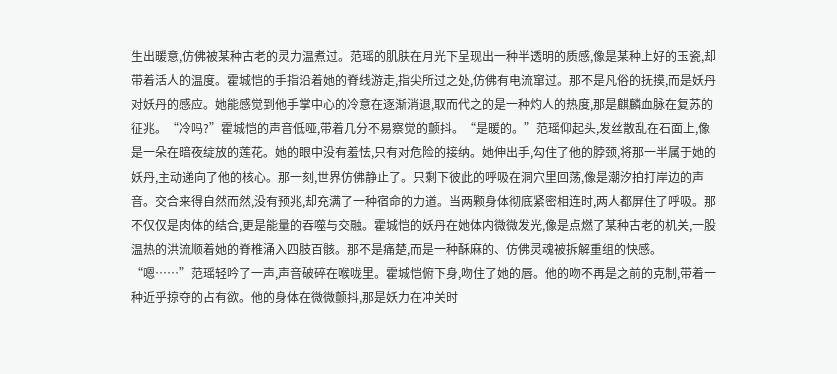生出暖意,仿佛被某种古老的灵力温煮过。范瑶的肌肤在月光下呈现出一种半透明的质感,像是某种上好的玉瓷,却带着活人的温度。霍城恺的手指沿着她的脊线游走,指尖所过之处,仿佛有电流窜过。那不是凡俗的抚摸,而是妖丹对妖丹的感应。她能感觉到他手掌中心的冷意在逐渐消退,取而代之的是一种灼人的热度,那是麒麟血脉在复苏的征兆。“冷吗?”霍城恺的声音低哑,带着几分不易察觉的颤抖。“是暖的。”范瑶仰起头,发丝散乱在石面上,像是一朵在暗夜绽放的莲花。她的眼中没有羞怯,只有对危险的接纳。她伸出手,勾住了他的脖颈,将那一半属于她的妖丹,主动递向了他的核心。那一刻,世界仿佛静止了。只剩下彼此的呼吸在洞穴里回荡,像是潮汐拍打岸边的声音。交合来得自然而然,没有预兆,却充满了一种宿命的力道。当两颗身体彻底紧密相连时,两人都屏住了呼吸。那不仅仅是肉体的结合,更是能量的吞噬与交融。霍城恺的妖丹在她体内微微发光,像是点燃了某种古老的机关,一股温热的洪流顺着她的脊椎涌入四肢百骸。那不是痛楚,而是一种酥麻的、仿佛灵魂被拆解重组的快感。“嗯……”范瑶轻吟了一声,声音破碎在喉咙里。霍城恺俯下身,吻住了她的唇。他的吻不再是之前的克制,带着一种近乎掠夺的占有欲。他的身体在微微颤抖,那是妖力在冲关时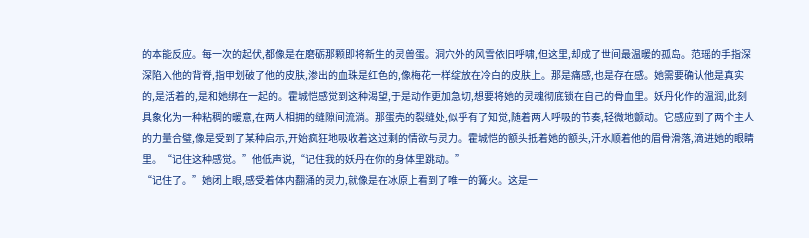的本能反应。每一次的起伏,都像是在磨砺那颗即将新生的灵兽蛋。洞穴外的风雪依旧呼啸,但这里,却成了世间最温暖的孤岛。范瑶的手指深深陷入他的背脊,指甲划破了他的皮肤,渗出的血珠是红色的,像梅花一样绽放在冷白的皮肤上。那是痛感,也是存在感。她需要确认他是真实的,是活着的,是和她绑在一起的。霍城恺感觉到这种渴望,于是动作更加急切,想要将她的灵魂彻底锁在自己的骨血里。妖丹化作的温润,此刻具象化为一种粘稠的暖意,在两人相拥的缝隙间流淌。那蛋壳的裂缝处,似乎有了知觉,随着两人呼吸的节奏,轻微地颤动。它感应到了两个主人的力量合璧,像是受到了某种启示,开始疯狂地吸收着这过剩的情欲与灵力。霍城恺的额头抵着她的额头,汗水顺着他的眉骨滑落,滴进她的眼睛里。“记住这种感觉。”他低声说,“记住我的妖丹在你的身体里跳动。”
“记住了。”她闭上眼,感受着体内翻涌的灵力,就像是在冰原上看到了唯一的篝火。这是一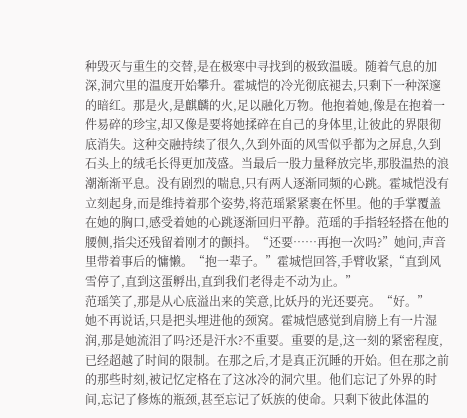种毁灭与重生的交替,是在极寒中寻找到的极致温暖。随着气息的加深,洞穴里的温度开始攀升。霍城恺的冷光彻底褪去,只剩下一种深邃的暗红。那是火,是麒麟的火,足以融化万物。他抱着她,像是在抱着一件易碎的珍宝,却又像是要将她揉碎在自己的身体里,让彼此的界限彻底消失。这种交融持续了很久,久到外面的风雪似乎都为之屏息,久到石头上的绒毛长得更加茂盛。当最后一股力量释放完毕,那股温热的浪潮渐渐平息。没有剧烈的喘息,只有两人逐渐同频的心跳。霍城恺没有立刻起身,而是维持着那个姿势,将范瑶紧紧裹在怀里。他的手掌覆盖在她的胸口,感受着她的心跳逐渐回归平静。范瑶的手指轻轻搭在他的腰侧,指尖还残留着刚才的颤抖。“还要……再抱一次吗?”她问,声音里带着事后的慵懒。“抱一辈子。”霍城恺回答,手臂收紧,“直到风雪停了,直到这蛋孵出,直到我们老得走不动为止。”
范瑶笑了,那是从心底溢出来的笑意,比妖丹的光还要亮。“好。”
她不再说话,只是把头埋进他的颈窝。霍城恺感觉到肩膀上有一片湿润,那是她流泪了吗?还是汗水?不重要。重要的是,这一刻的紧密程度,已经超越了时间的限制。在那之后,才是真正沉睡的开始。但在那之前的那些时刻,被记忆定格在了这冰冷的洞穴里。他们忘记了外界的时间,忘记了修炼的瓶颈,甚至忘记了妖族的使命。只剩下彼此体温的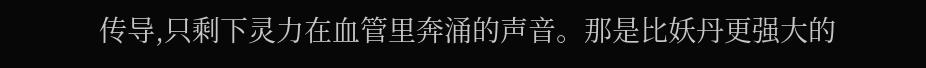传导,只剩下灵力在血管里奔涌的声音。那是比妖丹更强大的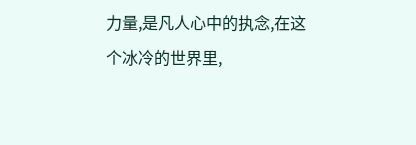力量,是凡人心中的执念,在这个冰冷的世界里,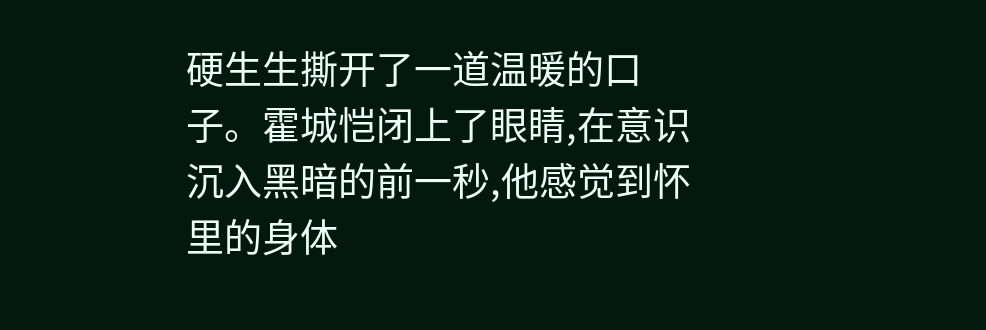硬生生撕开了一道温暖的口子。霍城恺闭上了眼睛,在意识沉入黑暗的前一秒,他感觉到怀里的身体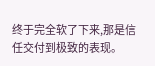终于完全软了下来,那是信任交付到极致的表现。